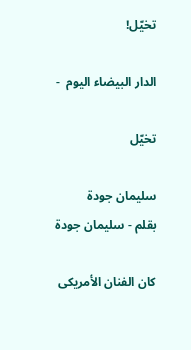تخيّل!

الدار البيضاء اليوم  -

تخيّل

سليمان جودة
بقلم - سليمان جودة

كان الفنان الأمريكى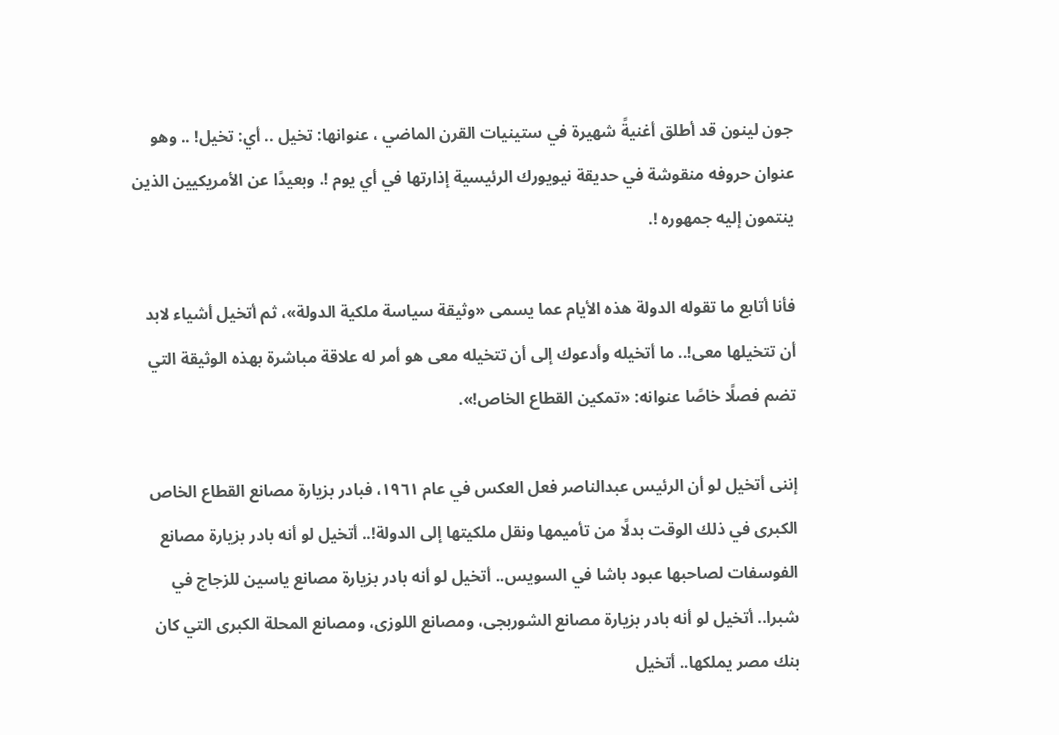جون لينون قد أطلق أغنيةً شهيرة في ستينيات القرن الماضي ، عنوانها: تخيل .. أي: تخيل! .. وهو عنوان حروفه منقوشة في حديقة نيويورك الرئيسية إذارتها في أي يوم !. وبعيدًا عن الأمريكيين الذين ينتمون إليه جمهوره !.

فأنا أتابع ما تقوله الدولة هذه الأيام عما يسمى «وثيقة سياسة ملكية الدولة»، ثم أتخيل أشياء لابد أن تتخيلها معى!.. ما أتخيله وأدعوك إلى أن تتخيله معى هو أمر له علاقة مباشرة بهذه الوثيقة التي تضم فصلًا خاصًا عنوانه: «تمكين القطاع الخاص!».

إننى أتخيل لو أن الرئيس عبدالناصر فعل العكس في عام ١٩٦١، فبادر بزيارة مصانع القطاع الخاص الكبرى في ذلك الوقت بدلًا من تأميمها ونقل ملكيتها إلى الدولة!.. أتخيل لو أنه بادر بزيارة مصانع الفوسفات لصاحبها عبود باشا في السويس.. أتخيل لو أنه بادر بزيارة مصانع ياسين للزجاج في شبرا.. أتخيل لو أنه بادر بزيارة مصانع الشوربجى، ومصانع اللوزى، ومصانع المحلة الكبرى التي كان بنك مصر يملكها.. أتخيل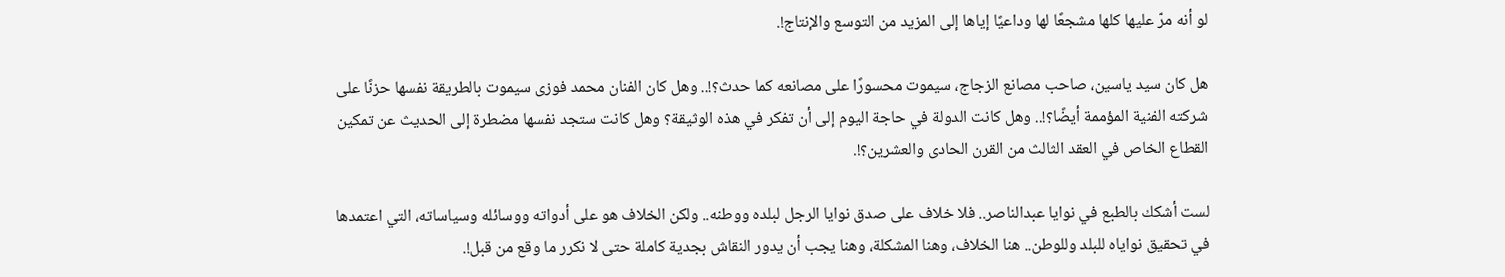لو أنه مرّ عليها كلها مشجعًا لها وداعيًا إياها إلى المزيد من التوسع والإنتاج!.

هل كان سيد ياسين، صاحب مصانع الزجاج، سيموت محسورًا على مصانعه كما حدث؟!.. وهل كان الفنان محمد فوزى سيموت بالطريقة نفسها حزنًا على شركته الفنية المؤممة أيضًا؟!.. وهل كانت الدولة في حاجة اليوم إلى أن تفكر في هذه الوثيقة؟ وهل كانت ستجد نفسها مضطرة إلى الحديث عن تمكين القطاع الخاص في العقد الثالث من القرن الحادى والعشرين؟!.

لست أشكك بالطبع في نوايا عبدالناصر.. فلا خلاف على صدق نوايا الرجل لبلده ووطنه.. ولكن الخلاف هو على أدواته ووسائله وسياساته، التي اعتمدها في تحقيق نواياه للبلد وللوطن.. هنا الخلاف، وهنا المشكلة، وهنا يجب أن يدور النقاش بجدية كاملة حتى لا نكرر ما وقع من قبل!.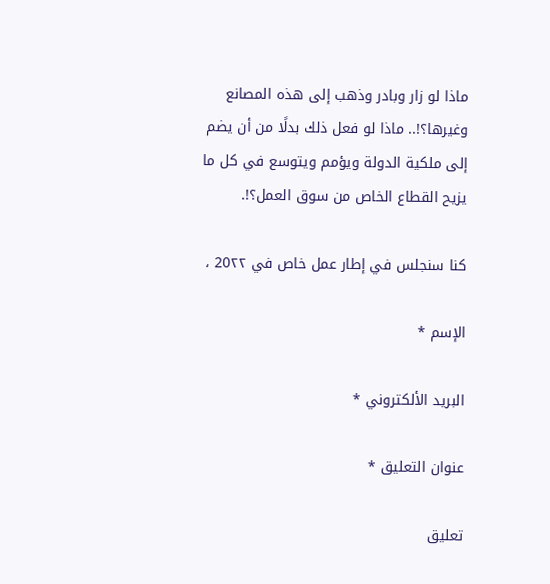ماذا لو زار وبادر وذهب إلى هذه المصانع وغيرها؟!.. ماذا لو فعل ذلك بدلًا من أن يضم إلى ملكية الدولة ويؤمم ويتوسع في كل ما يزيح القطاع الخاص من سوق العمل؟!.

كنا سنجلس في إطار عمل خاص في 20٢٢ ،

الإسم *

البريد الألكتروني *

عنوان التعليق *

تعليق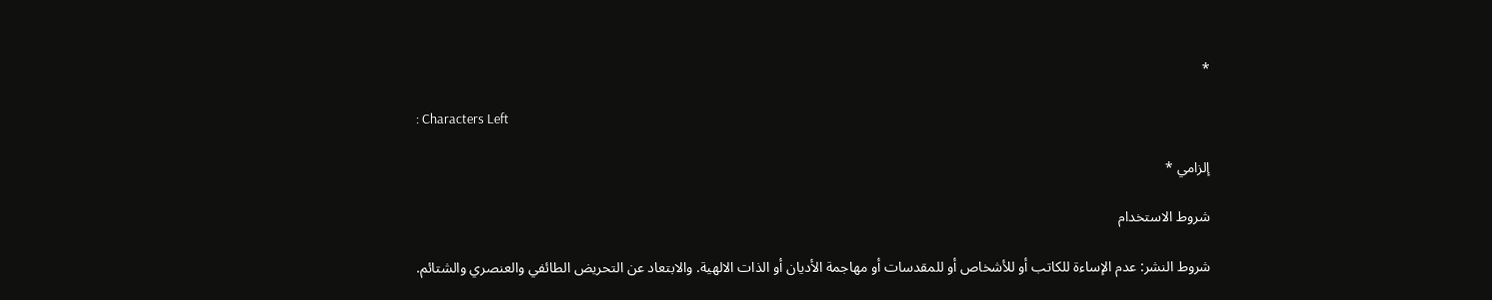*

: Characters Left

إلزامي *

شروط الاستخدام

شروط النشر: عدم الإساءة للكاتب أو للأشخاص أو للمقدسات أو مهاجمة الأديان أو الذات الالهية. والابتعاد عن التحريض الطائفي والعنصري والشتائم.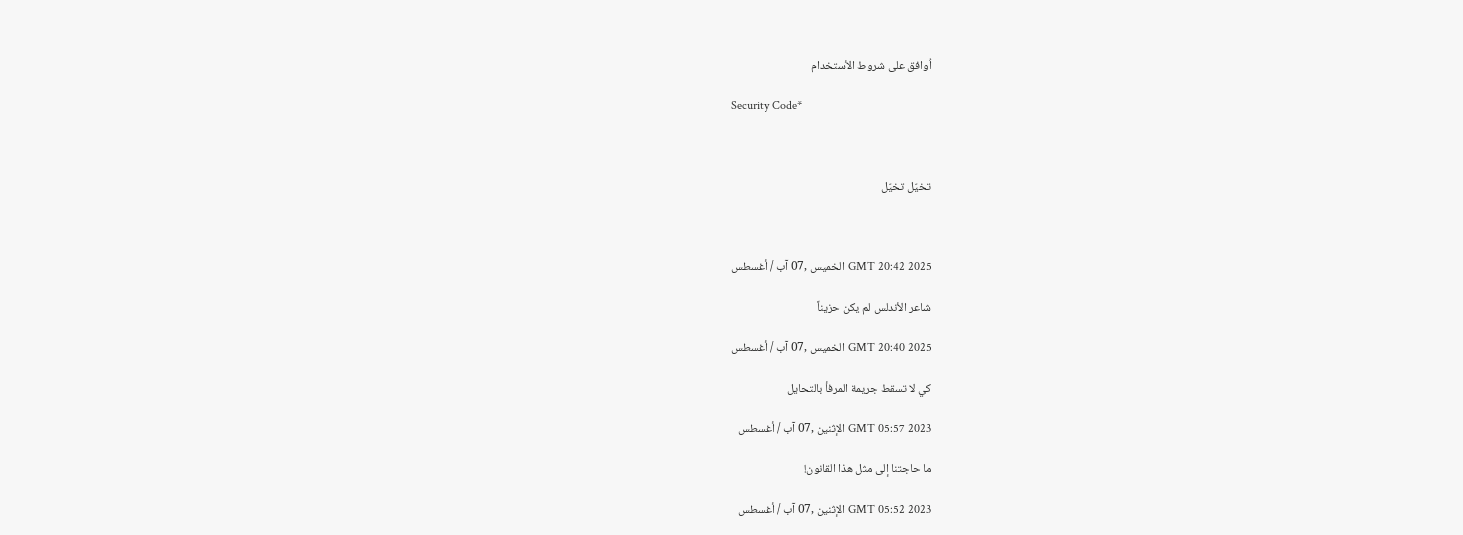اُوافق على شروط الأستخدام

Security Code*



تخيّل تخيّل



GMT 20:42 2025 الخميس ,07 آب / أغسطس

شاعر الأندلس لم يكن حزيناً

GMT 20:40 2025 الخميس ,07 آب / أغسطس

كي لا تسقط جريمة المرفأ بالتحايل

GMT 05:57 2023 الإثنين ,07 آب / أغسطس

ما حاجتنا إلى مثل هذا القانون!

GMT 05:52 2023 الإثنين ,07 آب / أغسطس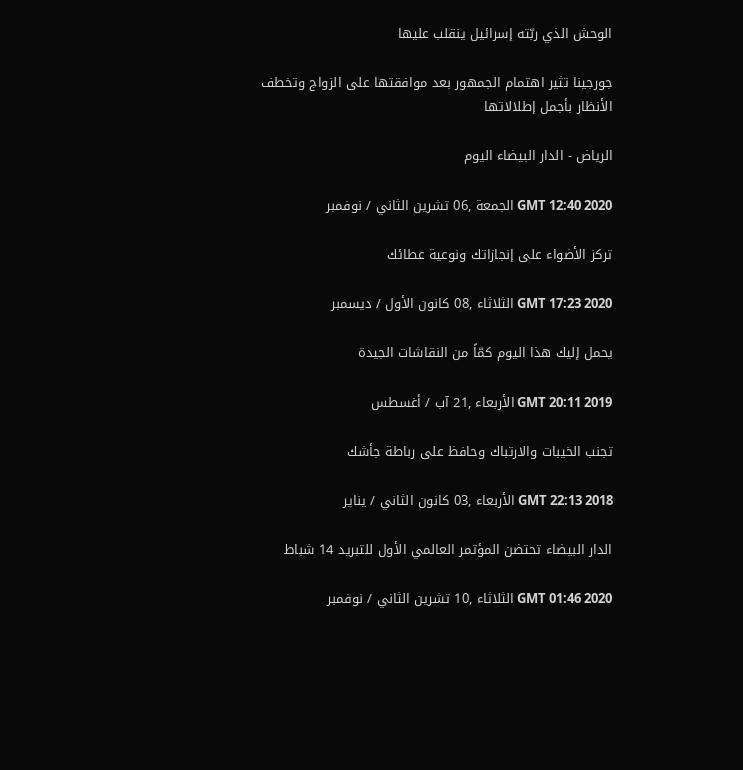الوحش الذي ربّته إسرائيل ينقلب عليها

جورجينا تثير اهتمام الجمهور بعد موافقتها على الزواج وتخطف الأنظار بأجمل إطلالاتها

الرياض - الدار البيضاء اليوم

GMT 12:40 2020 الجمعة ,06 تشرين الثاني / نوفمبر

تركز الأضواء على إنجازاتك ونوعية عطائك

GMT 17:23 2020 الثلاثاء ,08 كانون الأول / ديسمبر

يحمل إليك هذا اليوم كمّاً من النقاشات الجيدة

GMT 20:11 2019 الأربعاء ,21 آب / أغسطس

تجنب الخيبات والارتباك وحافظ على رباطة جأشك

GMT 22:13 2018 الأربعاء ,03 كانون الثاني / يناير

الدار البيضاء تحتضن المؤتمر العالمي الأول للتبريد 14 شباط

GMT 01:46 2020 الثلاثاء ,10 تشرين الثاني / نوفمبر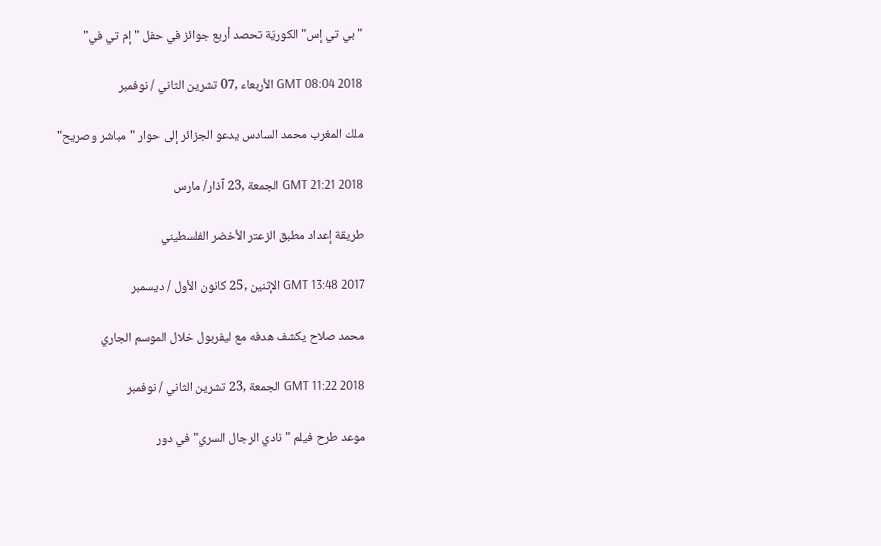"بي تي إس" الكوريّة تحصد أربع جوائز في حفل "إم تي في"

GMT 08:04 2018 الأربعاء ,07 تشرين الثاني / نوفمبر

ملك المغرب محمد السادس يدعو الجزائر إلى حوار "مباشر وصريح"

GMT 21:21 2018 الجمعة ,23 آذار/ مارس

طريقة إعداد مطبق الزعتر الأخضر الفلسطيني

GMT 13:48 2017 الإثنين ,25 كانون الأول / ديسمبر

محمد صلاح يكشف هدفه مع ليفربول خلال الموسم الجاري

GMT 11:22 2018 الجمعة ,23 تشرين الثاني / نوفمبر

موعد طرح فيلم "نادي الرجال السري" في دور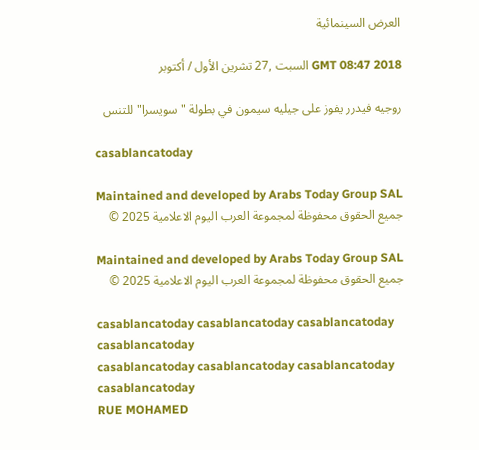العرض السينمائية

GMT 08:47 2018 السبت ,27 تشرين الأول / أكتوبر

روجيه فيدرر يفوز على جيليه سيمون في بطولة "سويسرا" للتنس

casablancatoday

Maintained and developed by Arabs Today Group SAL
جميع الحقوق محفوظة لمجموعة العرب اليوم الاعلامية 2025 ©

Maintained and developed by Arabs Today Group SAL
جميع الحقوق محفوظة لمجموعة العرب اليوم الاعلامية 2025 ©

casablancatoday casablancatoday casablancatoday casablancatoday
casablancatoday casablancatoday casablancatoday
casablancatoday
RUE MOHAMED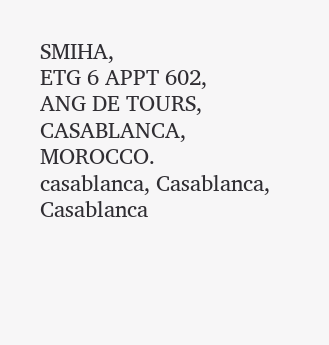SMIHA,
ETG 6 APPT 602,
ANG DE TOURS,
CASABLANCA,
MOROCCO.
casablanca, Casablanca, Casablanca